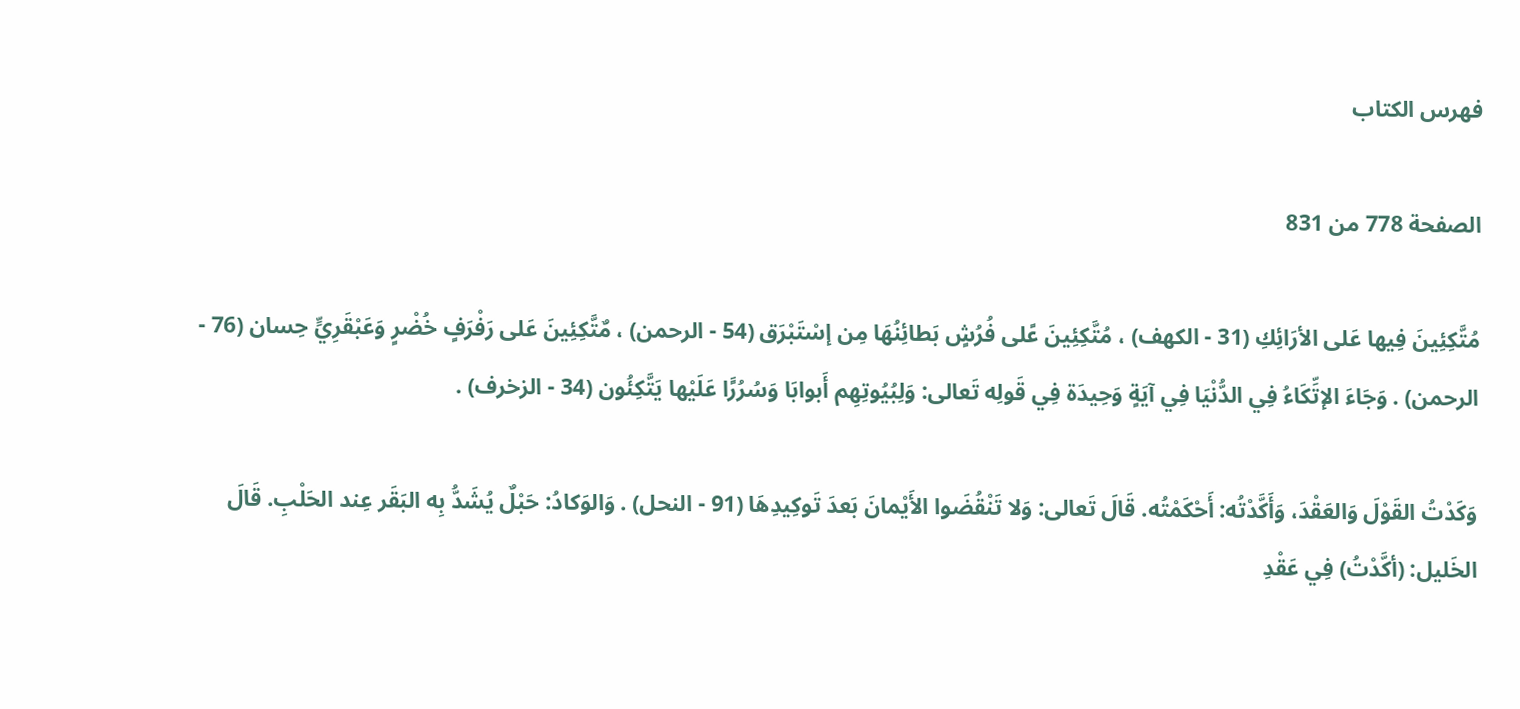فهرس الكتاب

الصفحة 778 من 831

مُتَّكِئِينَ فِيها عَلى الأرَائِكِ (31 - الكهف) ، مُتَّكِئِينَ عًلى فُرُشٍ بَطائِنُهَا مِن إسْتَبْرَق (54 - الرحمن) ، مٌتَّكِئِينَ عَلى رَفْرَفٍ خُضْرٍ وَعَبْقَرِيٍّ حِسان (76 - الرحمن) . وَجَاءَ الإتِّكَاءُ فِي الدُّنْيَا فِي آيَةٍ وَحِيدَة فِي قَولِه تَعالى: وَلِبُيُوتِهِم أَبوابَا وَسُرُرًَا عَلَيْها يَتَّكِئُون (34 - الزخرف) .

وَكَدْتُ القَوْلَ وَالعَقْدَ، وَأَكَّدْتُه: أَحْكَمْتُه. قَالَ تَعالى: وَلا تَنْقُضَوا الأَيْمانَ بَعدَ تَوكِيدِهَا (91 - النحل) . وَالوَكادُ: حَبْلٌ يُشَدُّ بِه البَقَر عِند الحَلْبِ. قَالَ الخَليل: (أكَّدْتُ) فِي عَقْدِ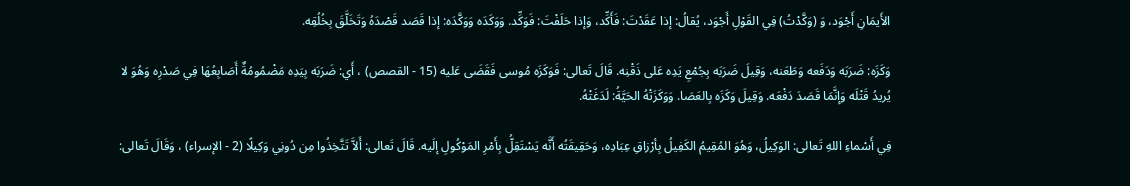الأَيمَانِ أَجْوَد، وَ (وَكَّدْتُ) فِي القَوْلِ أَجْوَد، يُقالُ: إذا عَقَدْتَ: فَأَكِّد، وَإذا حَلَفْتَ: فَوَكِّد. وَوَكَدَه وَوَكَّدَه: إذا قَصَد قَصْدَهُ وَتَخَلَّقَ بِخُلُقِه.

وَكَزَه: ضَرَبَه وَدَفَعه وَطَعَنه، وَقِيلَ ضَرَبَه بِجُمْعِ يَدِه عَلى ذَقْنِه. قَالَ تَعالى: فَوَكَزَه مُوسى فَقَضَى عَليه (15 - القصص) ، أَي: ضَرَبَه بِيَدِه مَضْمُومُةٌ أَصَابِعُهَا فِي صَدْرِه وَهُوَ لا يُريدُ قَتْلَه وَإنَّمَا قَصَدَ دَفْعَه. وَقِيلَ وَكَزَه بِالعَصَا. وَوَكَزَتْهُ الحَيَّةُ: لَدَغَتْهُ.

فِي أَسْماءِ اللهِ تَعالى: الوَكِيلُ، وَهُوَ المُقِيمُ الكَفِيلُ بِأرْزاقِ عِبَادِه، وَحَقِيقَتُه أَنَّه يَسْتَقِلُّ بِأَمْرِ المَوْكُولِ إلَيه. قَالَ تَعالى: أَلاَّ تَتَّخِذُوا مِن دُونِي وَكِيلًا (2 - الإسراء) ، وَقَالَ تَعالى: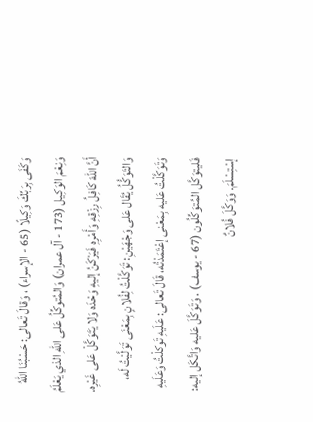وَكَفَى بِرَبِّكَ وَكِيلًا (65 - الإسراء) ، وَقالَ تَعالى: حَسْبُنَا اللهُ وَنِعْمَ الوَكِيل (173 - آل عمران) وَالمُتوكِّلُ عَلى اللهِ الذي يَعْلَمُ أَنَّ اللهَ كَافِلُ رِزْقِهِ وَأَمْرِهِ فَيَرْكَنُ إليهِ وَحْدَه وَلا يَتَوَكَّلْ عَلى غَيْرِه. وَالتَوَكُّلُ يُقَال عَلى وَجْهَيْنِ: تَوَكَّلْتُ لِفُلانٍ بِمَعْنَى تَوَلَّيْتُ لَه، وَتَوَكَّلْتُ عَليه بِمَعْنى إعْتَمَدْتُه، قَالَ تَعالى: عَلَيهِ تَوكلْتُ وَعَلَيهِ فَليتوَكَّل المُتوَكِّلُون (67 - يوسف) . وَتَوَكَّلَ عَليه وَاتَّكَل إليه: إسْتِسْلَمَ. وَوَكَّلَ فُلانٌ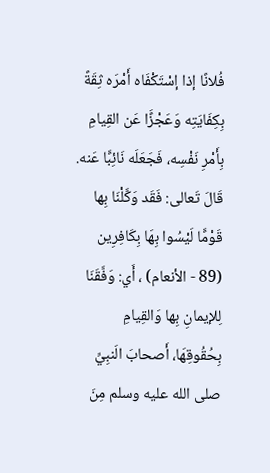فُلانًا إذا إسْتَكْفَاه أَمْرَه ثِقَةً بِكِفَايَتِه وَعَجْزًَا عَن القِيامِ بِأَمْرِ نَفْسِه، فَجَعَلَه نَائِبًَا عَنه. قَالَ تَعالى: فَقَد وَكَّلْنَا بِها قَوْمًَا لَيْسُوا بِهَا بِكَافِرِين (89 - الأنعام) ، أَي: وَفَّقَنَا لِلإيمانِ بِها وَالقِيامِ بِحُقُوقِهَا، أَصحابَ الَنبِيِّ صلى الله عليه وسلم مِنَ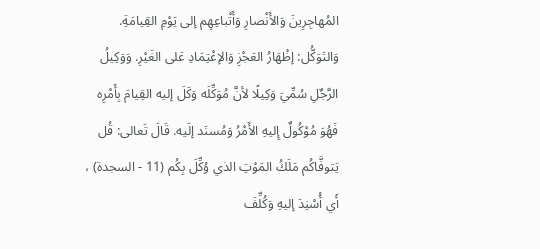المُهاجِرِينَ وَالأَنْصارِ وَأَتْباعِهِم إلى يَوْمِ القِيامَةِ. وَالتَوَكُّل: إظْهَارُ العَجْزِ وَالإعْتِمَادِ عَلى الغَيْرِ. وَوَكِيلُ الرَّجٌلِ سُمِّيَ وَكِيلًا لأنَّ مُوَكِّلَه وَكَلَ إليه القِيامَ بِأَمْرِه فَهُوَ مُوْكُولٌ إِليهِ الأَمْرُ وَمُسنَد إلَيه. قَالَ تَعالى: قُل يَتوفَّاكُم مَلَكُ المَوْتِ الذي وُكِّلَ بِكُم (11 - السجدة) ، أَي أُسْنِدَ إليهِ وَكُلِّفَ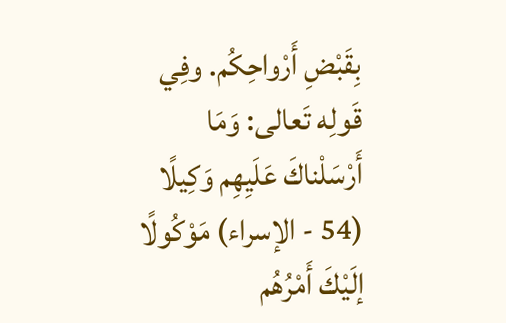بِقَبْضِ أَرْواحِكُم. وفِي قَولِه تَعالى: وَمَا أَرْسَلْناكَ عَلَيِهِم وَكِيلًا (54 - الإسراء) مَوْكُولًا إلَيْكَ أَمْرُهُم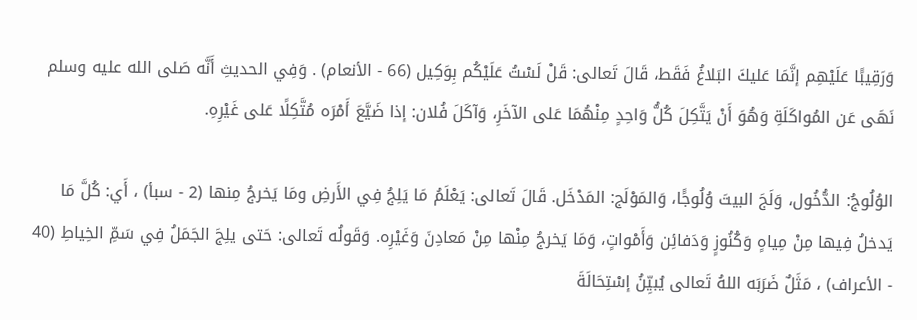وَرَقِيبًَا عَلَيْهِم إنَّمَا عَليكَ البَلاغُ فَقَط، قَالَ تَعالى: قَلْ لَسْتُ عَلَيْكُم بِوَكِيل (66 - الأنعام) . وَفِي الحديثِ أَنَّه صَلى الله عليه وسلم نَهَى عَن المُواكَلَةِ وَهُوَ أَنْ يَتَّكِلَ كُلُّ وَاحِدٍ مِنْهُمَا عَلى الآخَرِ، وَآكَلَ فُلان: إذا ضَيَّعَ أَمْرَه مُتَّكِلًا عَلى غَيْرِهِ.

الوُلُوجُ: الدُّخُول، وَلَجَ البيتَ وُلُوجًَا، وَالمَوْلَج: المَدْخَل. قَالَ تَعالى: يَعْلَمُ مَا يَلِجُ فِي الأَرضِ ومَا يَخرجُ مِنها (2 - سبأ) ، أَي: كُلَّ مَا يَدخلُ فِيها مِنْ مِياهٍ وَكُنُوزٍ وَدَفائِن وَأَمْواتٍ، وَمَا يَخرجُ مِنْها مِنْ مَعادِنَ وَغَيْرِه. وَقَولُه تَعالى: حَتى يلِجَ الجَمَلُ فِي سَمِّ الخِياطِ (40 - الأعراف) ، مَثَلٌ ضَرَبَه اللهُ تَعالى يُبيِّنُ إسْتِحَالَةَ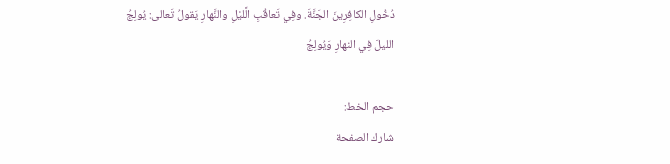دُخُولِ الكافِرِينَ الجَنَّةَ. وفِي تَعاقُبِ الَّليْلِ والنَّهارِ يَقولُ تَعالى: يُولِجُ الليلَ فِي النهارِ وَيُولِجُ

حجم الخط:
شارك الصفحة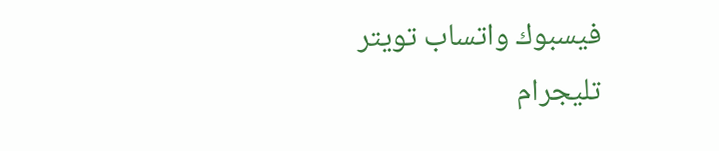فيسبوك واتساب تويتر تليجرام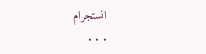انستجرام
. . .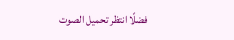فضلًا انتظر تحميل الصوت